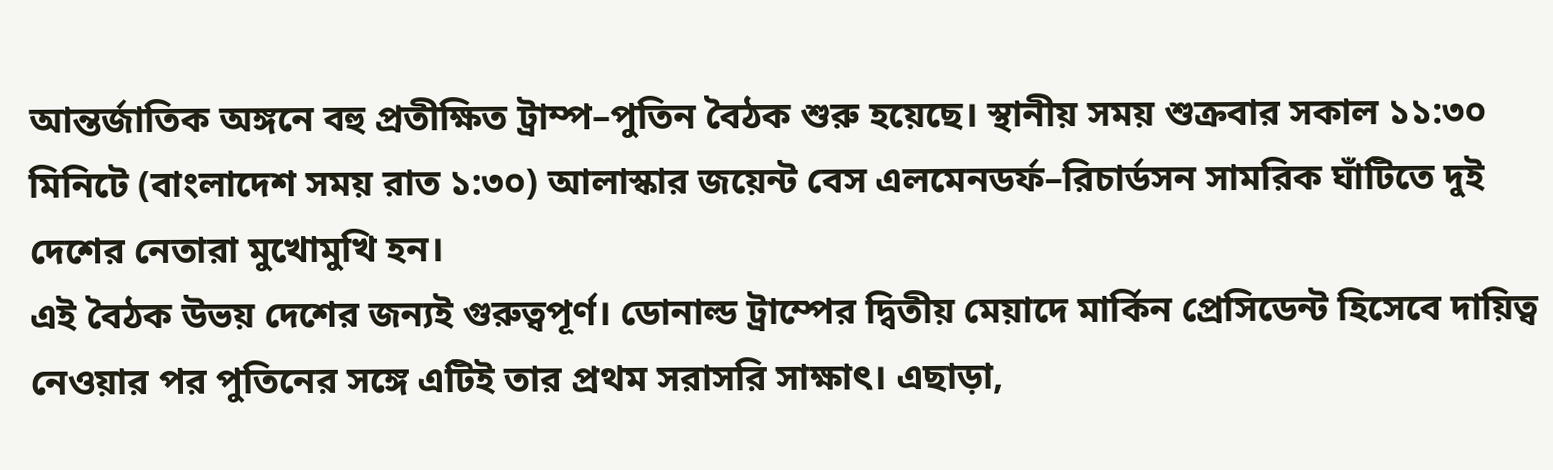আন্তর্জাতিক অঙ্গনে বহু প্রতীক্ষিত ট্রাম্প–পুতিন বৈঠক শুরু হয়েছে। স্থানীয় সময় শুক্রবার সকাল ১১:৩০ মিনিটে (বাংলাদেশ সময় রাত ১:৩০) আলাস্কার জয়েন্ট বেস এলমেনডর্ফ–রিচার্ডসন সামরিক ঘাঁটিতে দুই দেশের নেতারা মুখোমুখি হন।
এই বৈঠক উভয় দেশের জন্যই গুরুত্বপূর্ণ। ডোনাল্ড ট্রাম্পের দ্বিতীয় মেয়াদে মার্কিন প্রেসিডেন্ট হিসেবে দায়িত্ব নেওয়ার পর পুতিনের সঙ্গে এটিই তার প্রথম সরাসরি সাক্ষাৎ। এছাড়া,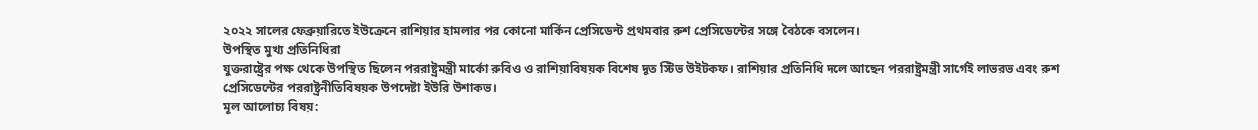২০২২ সালের ফেব্রুয়ারিতে ইউক্রেনে রাশিয়ার হামলার পর কোনো মার্কিন প্রেসিডেন্ট প্রথমবার রুশ প্রেসিডেন্টের সঙ্গে বৈঠকে বসলেন।
উপস্থিত মুখ্য প্রতিনিধিরা
যুক্তরাষ্ট্রের পক্ষ থেকে উপস্থিত ছিলেন পররাষ্ট্রমন্ত্রী মার্কো রুবিও ও রাশিয়াবিষয়ক বিশেষ দূত স্টিভ উইটকফ। রাশিয়ার প্রতিনিধি দলে আছেন পররাষ্ট্রমন্ত্রী সার্গেই লাভরভ এবং রুশ প্রেসিডেন্টের পররাষ্ট্রনীতিবিষয়ক উপদেষ্টা ইউরি উশাকভ।
মূল আলোচ্য বিষয়: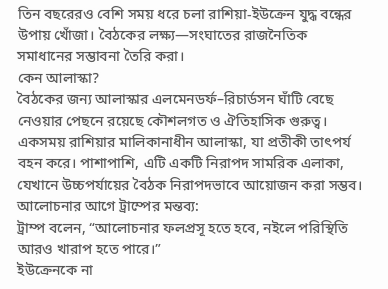তিন বছরেরও বেশি সময় ধরে চলা রাশিয়া-ইউক্রেন যুদ্ধ বন্ধের উপায় খোঁজা। বৈঠকের লক্ষ্য—সংঘাতের রাজনৈতিক সমাধানের সম্ভাবনা তৈরি করা।
কেন আলাস্কা?
বৈঠকের জন্য আলাস্কার এলমেনডর্ফ–রিচার্ডসন ঘাঁটি বেছে নেওয়ার পেছনে রয়েছে কৌশলগত ও ঐতিহাসিক গুরুত্ব। একসময় রাশিয়ার মালিকানাধীন আলাস্কা, যা প্রতীকী তাৎপর্য বহন করে। পাশাপাশি, এটি একটি নিরাপদ সামরিক এলাকা, যেখানে উচ্চপর্যায়ের বৈঠক নিরাপদভাবে আয়োজন করা সম্ভব।
আলোচনার আগে ট্রাম্পের মন্তব্য:
ট্রাম্প বলেন, “আলোচনার ফলপ্রসূ হতে হবে, নইলে পরিস্থিতি আরও খারাপ হতে পারে।”
ইউক্রেনকে না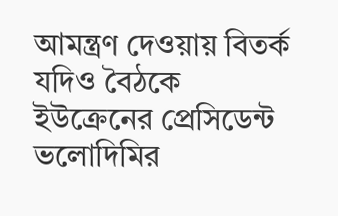আমন্ত্রণ দেওয়ায় বিতর্ক
যদিও বৈঠকে ইউক্রেনের প্রেসিডেন্ট ভলোদিমির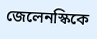জেলেনস্কিকে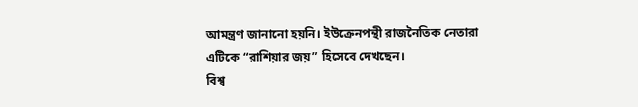আমন্ত্রণ জানানো হয়নি। ইউক্রেনপন্থী রাজনৈতিক নেতারা এটিকে “রাশিয়ার জয়” হিসেবে দেখছেন।
বিশ্ব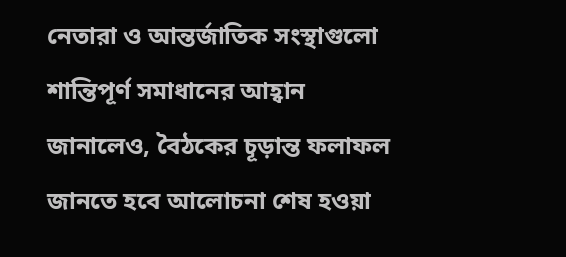নেতারা ও আন্তর্জাতিক সংস্থাগুলো শান্তিপূর্ণ সমাধানের আহ্বান জানালেও, বৈঠকের চূড়ান্ত ফলাফল জানতে হবে আলোচনা শেষ হওয়া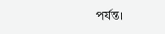পর্যন্ত।